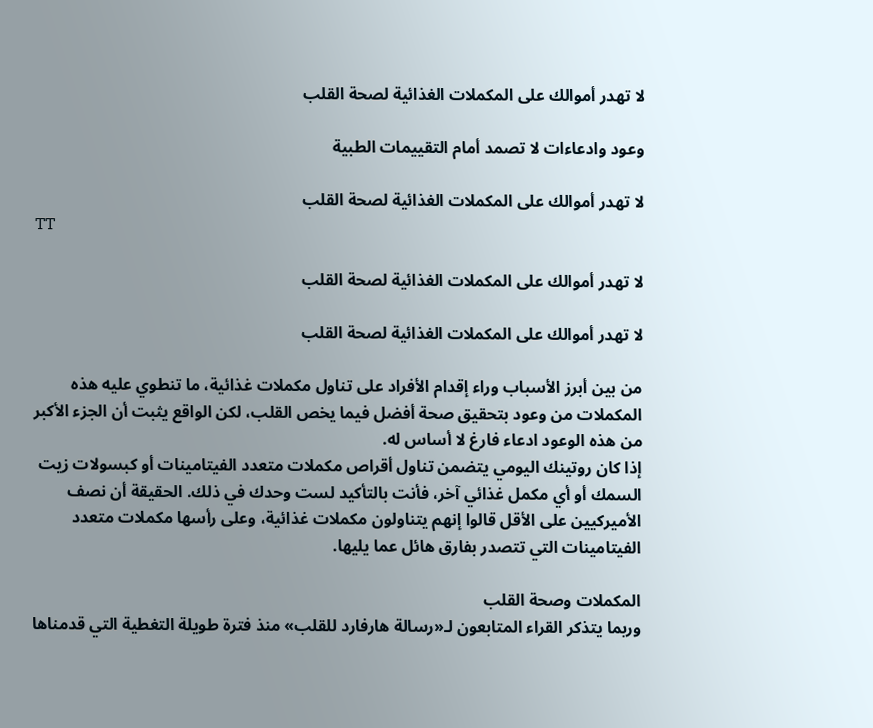لا تهدر أموالك على المكملات الغذائية لصحة القلب

وعود وادعاءات لا تصمد أمام التقييمات الطبية

لا تهدر أموالك على المكملات الغذائية لصحة القلب
TT

لا تهدر أموالك على المكملات الغذائية لصحة القلب

لا تهدر أموالك على المكملات الغذائية لصحة القلب

من بين أبرز الأسباب وراء إقدام الأفراد على تناول مكملات غذائية، ما تنطوي عليه هذه المكملات من وعود بتحقيق صحة أفضل فيما يخص القلب، لكن الواقع يثبت أن الجزء الأكبر من هذه الوعود ادعاء فارغ لا أساس له.
إذا كان روتينك اليومي يتضمن تناول أقراص مكملات متعدد الفيتامينات أو كبسولات زيت السمك أو أي مكمل غذائي آخر، فأنت بالتأكيد لست وحدك في ذلك. الحقيقة أن نصف الأميركيين على الأقل قالوا إنهم يتناولون مكملات غذائية، وعلى رأسها مكملات متعدد الفيتامينات التي تتصدر بفارق هائل عما يليها.

المكملات وصحة القلب
وربما يتذكر القراء المتابعون لـ«رسالة هارفارد للقلب» منذ فترة طويلة التغطية التي قدمناها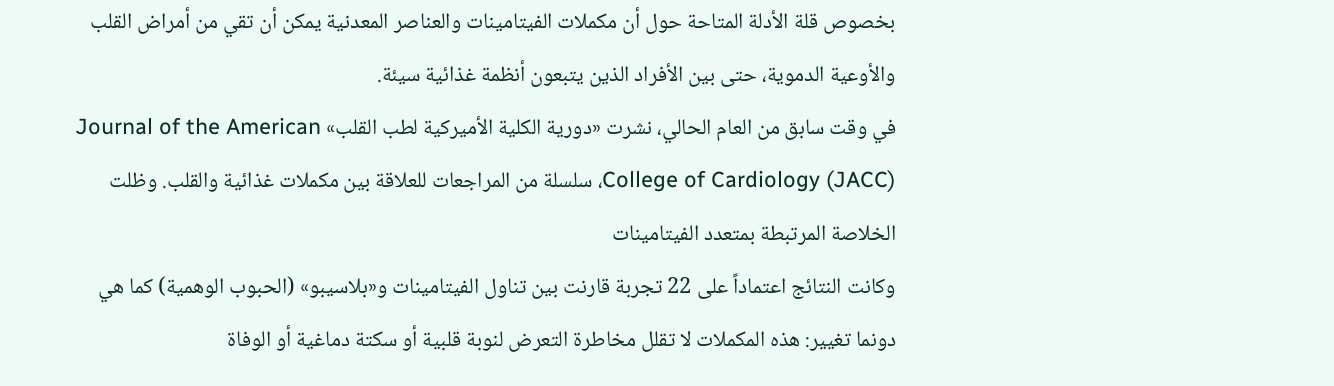بخصوص قلة الأدلة المتاحة حول أن مكملات الفيتامينات والعناصر المعدنية يمكن أن تقي من أمراض القلب والأوعية الدموية، حتى بين الأفراد الذين يتبعون أنظمة غذائية سيئة.
في وقت سابق من العام الحالي، نشرت «دورية الكلية الأميركية لطب القلب» Journal of the American College of Cardiology (JACC)، سلسلة من المراجعات للعلاقة بين مكملات غذائية والقلب. وظلت الخلاصة المرتبطة بمتعدد الفيتامينات
وكانت النتائج اعتماداً على 22 تجربة قارنت بين تناول الفيتامينات و«بلاسيبو» (الحبوب الوهمية) كما هي دونما تغيير: هذه المكملات لا تقلل مخاطرة التعرض لنوبة قلبية أو سكتة دماغية أو الوفاة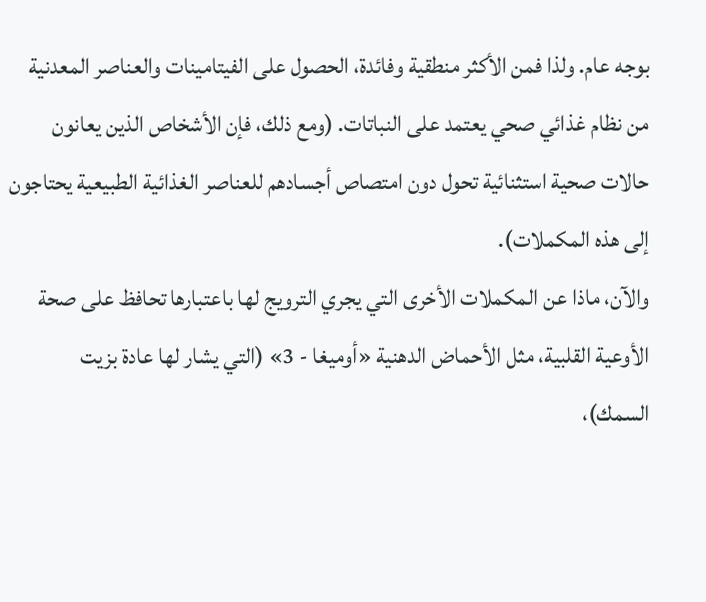بوجه عام. ولذا فمن الأكثر منطقية وفائدة، الحصول على الفيتامينات والعناصر المعدنية من نظام غذائي صحي يعتمد على النباتات. (ومع ذلك، فإن الأشخاص الذين يعانون حالات صحية استثنائية تحول دون امتصاص أجسادهم للعناصر الغذائية الطبيعية يحتاجون إلى هذه المكملات).
والآن، ماذا عن المكملات الأخرى التي يجري الترويج لها باعتبارها تحافظ على صحة الأوعية القلبية، مثل الأحماض الدهنية «أوميغا - 3» (التي يشار لها عادة بزيت السمك)،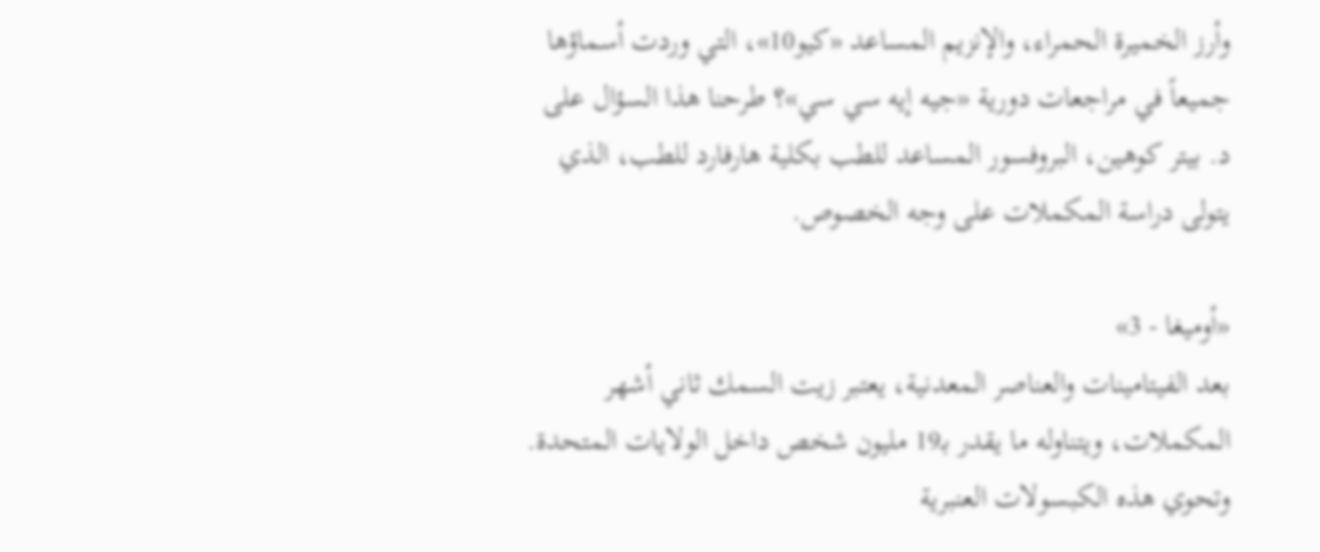وأرز الخميرة الحمراء، والإنزيم المساعد «كيو10»، التي وردت أسماؤها جميعاً في مراجعات دورية «جيه إيه سي سي»؟ طرحنا هذا السؤال على د. بيتر كوهين، البروفسور المساعد للطب بكلية هارفارد للطب، الذي يتولى دراسة المكملات على وجه الخصوص.

«أوميغا - 3»
بعد الفيتامينات والعناصر المعدنية، يعتبر زيت السمك ثاني أشهر المكملات، ويتناوله ما يقدر بـ19 مليون شخص داخل الولايات المتحدة. وتحوي هذه الكبسولات العنبرية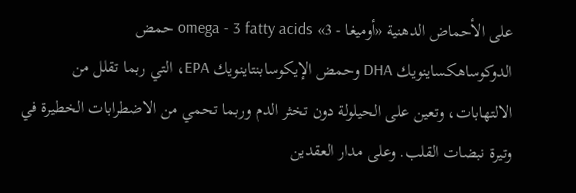على الأحماض الدهنية «أوميغا - 3» omega - 3 fatty acids حمض الدوكوساهكساينويك DHA وحمض الإيكوسابنتاينويك EPA، التي ربما تقلل من الالتهابات، وتعين على الحيلولة دون تخثر الدم وربما تحمي من الاضطرابات الخطيرة في وتيرة نبضات القلب. وعلى مدار العقدين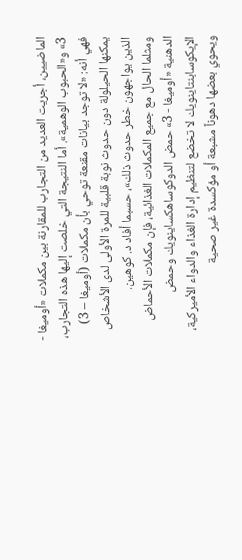الماضيين، أجريت العديد من التجارب للمقارنة بين مكملات «أوميغا - 3» و«الحبوب الوهمية». أما النتيجة التي خلصت إليها هذه التجارب، فهي أنه: «لا توجد بيانات مقنعة توحي بأن مكملات (أوميغا – 3) يمكنها الحيلولة دون حدوث نوبة قلبية للمرة الأولى لدى الأشخاص الذين يواجهون خطر حدوث ذلك»، حسبما أفاد د. كوهين.
ومثلما الحال مع جميع المكملات الغذائية، فإن مكملات الأحماض الدهنية «أوميغا - 3» حمض الدوكوساهكساينويك وحمض الإيكوسابنتاينويك لا تخضع لتنظيم إدارة الغذاء والدواء الأميركية، ويحوي بعضها دهوناً مشبعة أو مؤكسدة غير صحية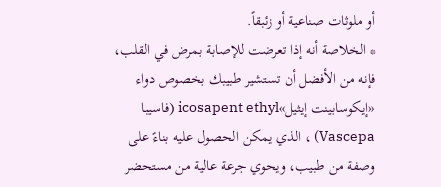أو ملوثات صناعية أو زئبقاً.
* الخلاصة أنه إذا تعرضت للإصابة بمرض في القلب، فإنه من الأفضل أن تستشير طبيبك بخصوص دواء «إيكوسابينت إيثيل»icosapent ethyl (فاسيبا Vascepa) ، الذي يمكن الحصول عليه بناءً على وصفة من طبيب، ويحوي جرعة عالية من مستحضر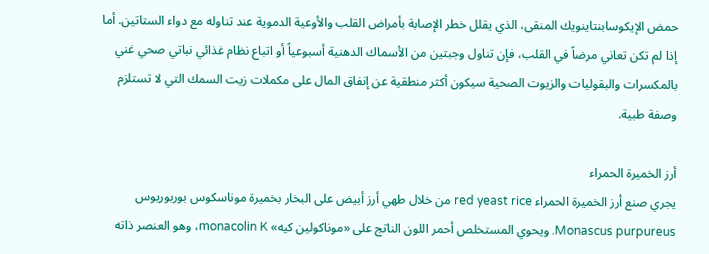حمض الإيكوسابنتاينويك المنقى، الذي يقلل خطر الإصابة بأمراض القلب والأوعية الدموية عند تناوله مع دواء الستاتين. أما إذا لم تكن تعاني مرضاً في القلب، فإن تناول وجبتين من الأسماك الدهنية أسبوعياً أو اتباع نظام غذائي نباتي صحي غني بالمكسرات والبقوليات والزيوت الصحية سيكون أكثر منطقية عن إنفاق المال على مكملات زيت السمك التي لا تستلزم وصفة طبية.

أرز الخميرة الحمراء
يجري صنع أرز الخميرة الحمراء red yeast rice من خلال طهي أرز أبيض على البخار بخميرة موناسكوس بوربوريوس Monascus purpureus. ويحوي المستخلص أحمر اللون الناتج على «موناكولين كيه» monacolin K، وهو العنصر ذاته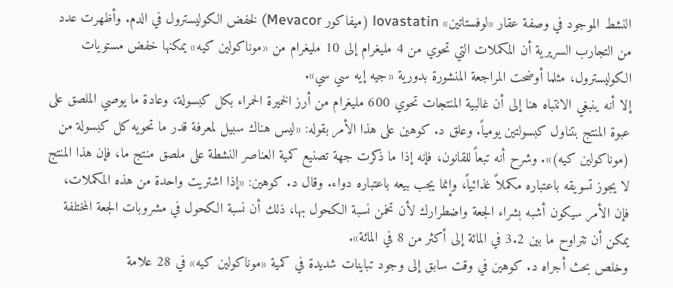النشط الموجود في وصفة عقار «لوفستاتين» lovastatin (ميفاكور Mevacor) لخفض الكوليسترول في الدم. وأظهرت عدد من التجارب السريرية أن المكملات التي تحوي من 4 مليغرام إلى 10 مليغرام من «موناكولين كيه» يمكنها خفض مستويات الكوليسترول، مثلما أوضحت المراجعة المنشورة بدورية «جيه إيه سي سي».
إلا أنه ينبغي الانتباه هنا إلى أن غالبية المنتجات تحوي 600 مليغرام من أرز الخميرة الحمراء بكل كبسولة، وعادة ما يوصي الملصق على عبوة المنتج بتناول كبسولتين يومياً. وعلق د. كوهين على هذا الأمر بقوله: «ليس هناك سبيل لمعرفة قدر ما تحويه كل كبسولة من (موناكولين كيه)». وشرح أنه تبعاً للقانون، فإنه إذا ما ذكرت جهة تصنيع كمية العناصر النشطة على ملصق منتج ما، فإن هذا المنتج لا يجوز تسويقه باعتباره مكملاً غذائياً، وإنما يجب بيعه باعتباره دواء. وقال د. كوهين: «إذا اشتريت واحدة من هذه المكملات، فإن الأمر سيكون أشبه بشراء الجعة واضطرارك لأن تخمن نسبة الكحول بها، ذلك أن نسبة الكحول في مشروبات الجعة المختلفة يمكن أن تتراوح ما بين 3.2 في المائة إلى أكثر من 8 في المائة».
وخلص بحث أجراه د. كوهين في وقت سابق إلى وجود تباينات شديدة في كمية «موناكولين كيه» في 28 علامة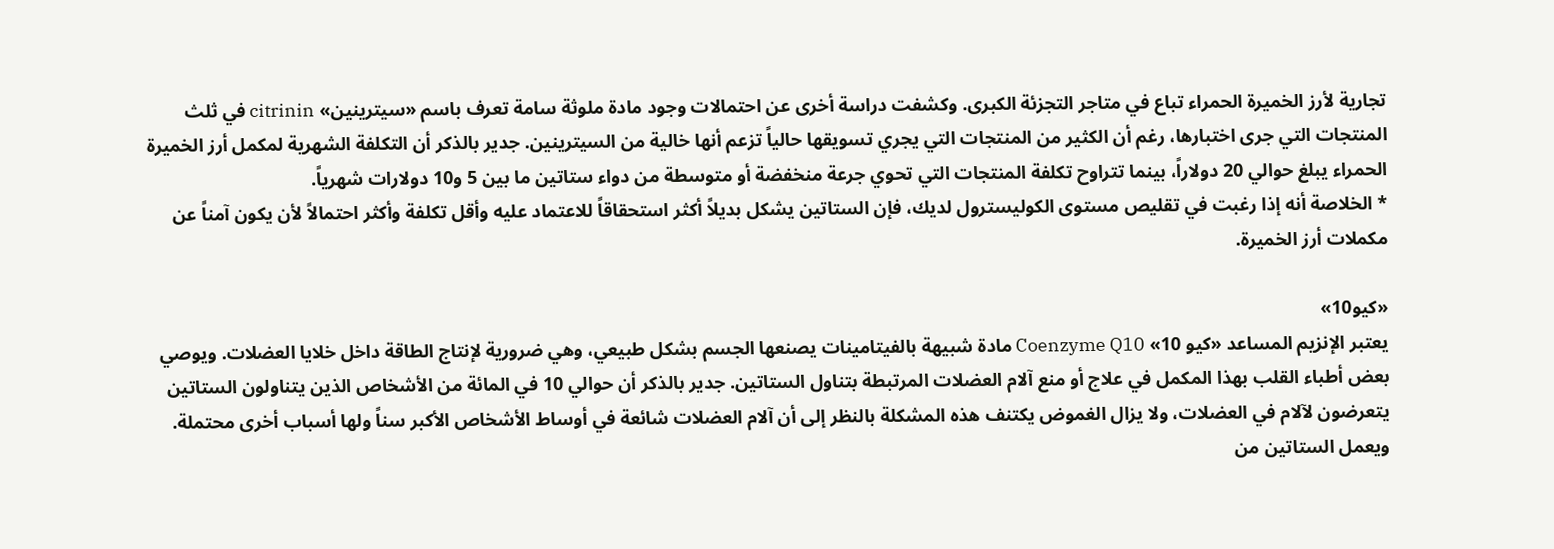تجارية لأرز الخميرة الحمراء تباع في متاجر التجزئة الكبرى. وكشفت دراسة أخرى عن احتمالات وجود مادة ملوثة سامة تعرف باسم «سيترينين» citrinin في ثلث المنتجات التي جرى اختبارها، رغم أن الكثير من المنتجات التي يجري تسويقها حالياً تزعم أنها خالية من السيترينين. جدير بالذكر أن التكلفة الشهرية لمكمل أرز الخميرة الحمراء يبلغ حوالي 20 دولاراً، بينما تتراوح تكلفة المنتجات التي تحوي جرعة منخفضة أو متوسطة من دواء ستاتين ما بين 5 و10 دولارات شهرياً.
* الخلاصة أنه إذا رغبت في تقليص مستوى الكوليسترول لديك، فإن الستاتين يشكل بديلاً أكثر استحقاقاً للاعتماد عليه وأقل تكلفة وأكثر احتمالاً لأن يكون آمناً عن مكملات أرز الخميرة.

«كيو10»
يعتبر الإنزيم المساعد «كيو 10» Coenzyme Q10 مادة شبيهة بالفيتامينات يصنعها الجسم بشكل طبيعي، وهي ضرورية لإنتاج الطاقة داخل خلايا العضلات. ويوصي بعض أطباء القلب بهذا المكمل في علاج أو منع آلام العضلات المرتبطة بتناول الستاتين. جدير بالذكر أن حوالي 10 في المائة من الأشخاص الذين يتناولون الستاتين يتعرضون لآلام في العضلات، ولا يزال الغموض يكتنف هذه المشكلة بالنظر إلى أن آلام العضلات شائعة في أوساط الأشخاص الأكبر سناً ولها أسباب أخرى محتملة.
ويعمل الستاتين من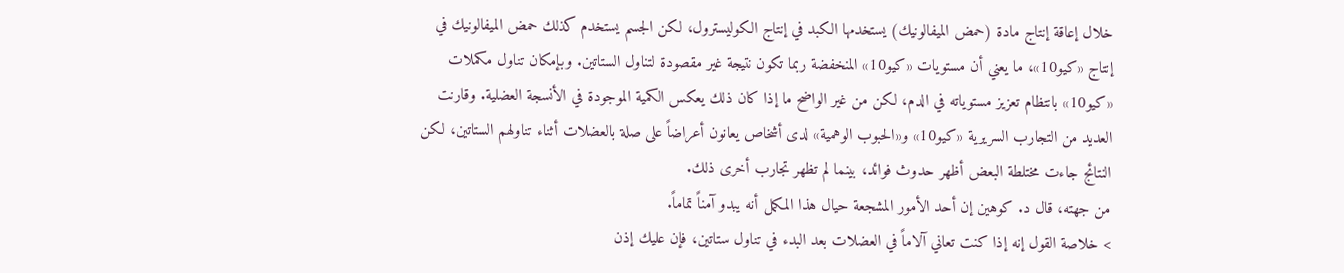خلال إعاقة إنتاج مادة (حمض الميفالونيك) يستخدمها الكبد في إنتاج الكوليسترول، لكن الجسم يستخدم كذلك حمض الميفالونيك في إنتاج «كيو10»، ما يعني أن مستويات «كيو10» المنخفضة ربما تكون نتيجة غير مقصودة لتناول الستاتين. وبإمكان تناول مكملات «كيو10» بانتظام تعزيز مستوياته في الدم، لكن من غير الواضح ما إذا كان ذلك يعكس الكمية الموجودة في الأنسجة العضلية. وقارنت العديد من التجارب السريرية «كيو10» و«الحبوب الوهمية» لدى أشخاص يعانون أعراضاً على صلة بالعضلات أثناء تناولهم الستاتين، لكن النتائج جاءت مختلطة البعض أظهر حدوث فوائد، بينما لم تظهر تجارب أخرى ذلك.
من جهته، قال د. كوهين إن أحد الأمور المشجعة حيال هذا المكمل أنه يبدو آمناً تماماً.
> خلاصة القول إنه إذا كنت تعاني آلاماً في العضلات بعد البدء في تناول ستاتين، فإن عليك إذن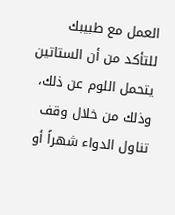العمل مع طبيبك للتأكد من أن الستاتين يتحمل اللوم عن ذلك، وذلك من خلال وقف تناول الدواء شهراً أو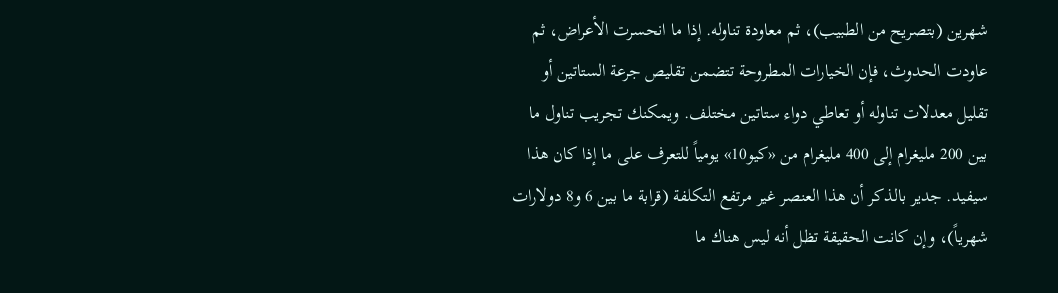شهرين (بتصريح من الطبيب)، ثم معاودة تناوله. إذا ما انحسرت الأعراض، ثم عاودت الحدوث، فإن الخيارات المطروحة تتضمن تقليص جرعة الستاتين أو تقليل معدلات تناوله أو تعاطي دواء ستاتين مختلف. ويمكنك تجريب تناول ما بين 200 مليغرام إلى 400 مليغرام من «كيو10» يومياً للتعرف على ما إذا كان هذا سيفيد. جدير بالذكر أن هذا العنصر غير مرتفع التكلفة (قرابة ما بين 6 و8 دولارات شهرياً)، وإن كانت الحقيقة تظل أنه ليس هناك ما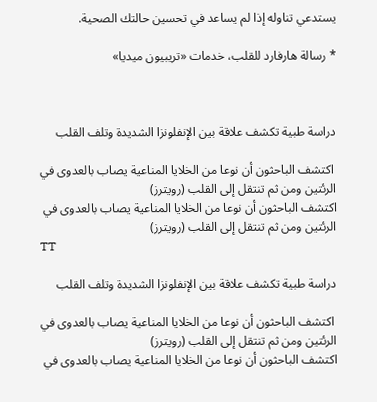يستدعي تناوله إذا لم يساعد في تحسين حالتك الصحية.

* رسالة هارفارد للقلب، خدمات «تريبيون ميديا»



دراسة طبية تكشف علاقة بين الإنفلونزا الشديدة وتلف القلب

 اكتشف الباحثون أن نوعا من الخلايا المناعية يصاب بالعدوى في الرئتين ومن ثم تنتقل إلى القلب (رويترز)
اكتشف الباحثون أن نوعا من الخلايا المناعية يصاب بالعدوى في الرئتين ومن ثم تنتقل إلى القلب (رويترز)
TT

دراسة طبية تكشف علاقة بين الإنفلونزا الشديدة وتلف القلب

 اكتشف الباحثون أن نوعا من الخلايا المناعية يصاب بالعدوى في الرئتين ومن ثم تنتقل إلى القلب (رويترز)
اكتشف الباحثون أن نوعا من الخلايا المناعية يصاب بالعدوى في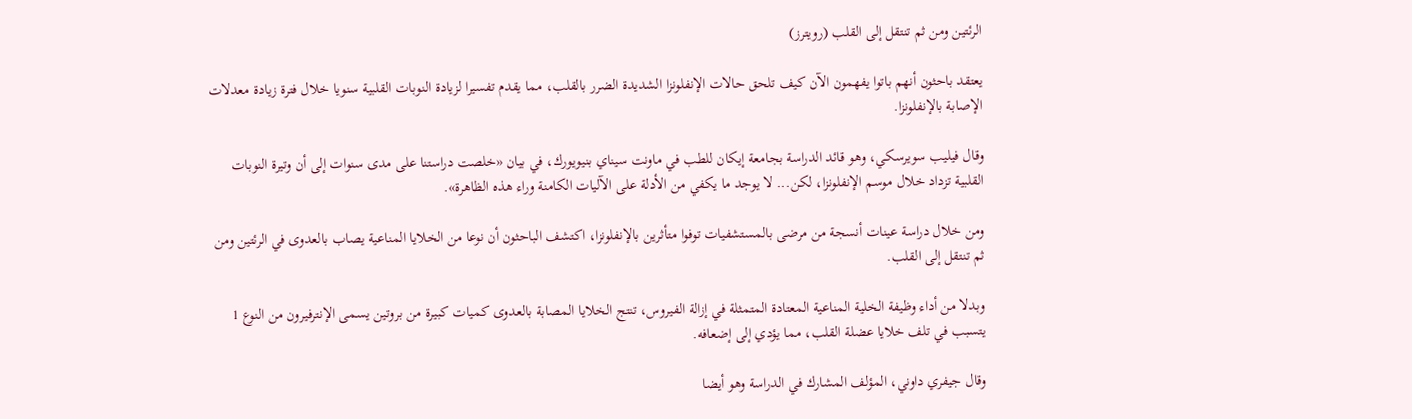الرئتين ومن ثم تنتقل إلى القلب (رويترز)

يعتقد باحثون أنهم باتوا يفهمون الآن كيف تلحق حالات الإنفلونزا الشديدة الضرر بالقلب، مما يقدم تفسيرا لزيادة النوبات القلبية سنويا خلال فترة زيادة معدلات الإصابة بالإنفلونزا.

وقال فيليب سويرسكي، وهو قائد الدراسة بجامعة إيكان للطب في ماونت سيناي بنيويورك، في بيان «خلصت دراستنا على مدى سنوات إلى أن وتيرة النوبات القلبية تزداد خلال موسم الإنفلونزا، لكن... لا يوجد ما يكفي من الأدلة على الآليات ‌الكامنة وراء ‌هذه الظاهرة».

ومن خلال دراسة عينات أنسجة ‌من مرضى بالمستشفيات توفوا متأثرين بالإنفلونزا، اكتشف الباحثون أن نوعا من الخلايا المناعية يصاب بالعدوى في الرئتين ومن ثم تنتقل إلى القلب.

وبدلا من أداء وظيفة الخلية المناعية المعتادة المتمثلة في إزالة الفيروس، تنتج الخلايا المصابة بالعدوى كميات كبيرة من بروتين يسمى الإنترفيرون من النوع 1 يتسبب في تلف خلايا ‌عضلة القلب، مما يؤدي ‌إلى إضعافه.

وقال جيفري داوني، المؤلف المشارك في الدراسة وهو ‌أيضا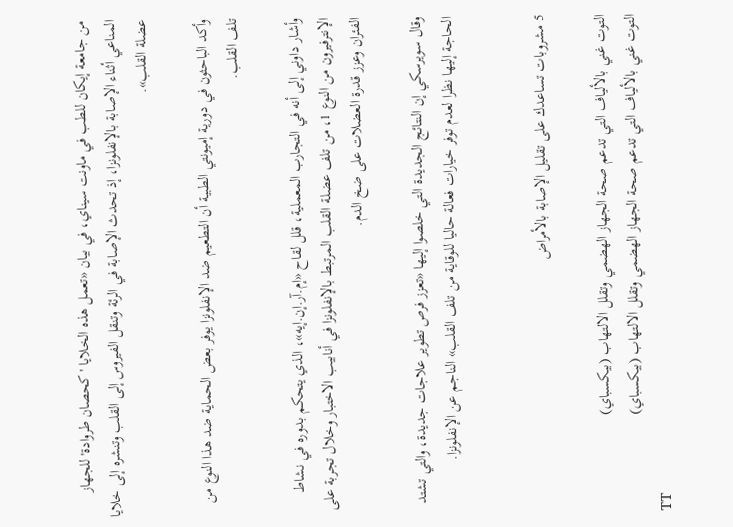من جامعة إيكان للطب في ماونت سيناي، ‌في بيان «تعمل هذه الخلايا 'كحصان طروادة' للجهاز المناعي أثناء الإصابة بالإنفلونزا، إذ تحدث الإصابة في الرئة وتنقل الفيروس إلى القلب وتنشره إلى خلايا عضلة القلب».

وأكد ‌الباحثون في دورية إميونتي الطبية أن التطعيم ضد الإنفلونزا يوفر بعض الحماية ضد هذا النوع من تلف القلب.

وأشار داوني إلى أنه في التجارب المعملية، قلل لقاح «إم.آر.إن.إيه»، الذي يتحكم بدوره في نشاط الإنترفيرون من النوع 1، من تلف عضلة القلب المرتبط بالإنفلونزا في أنابيب الاختبار وخلال تجربة على الفئران وعزز قدرة العضلات على ضخ الدم.

وقال سويرسكي إن النتائج الجديدة التي خلصوا إليها «تعزز فرص تطوير علاجات جديدة، والتي تشتد الحاجة إليها نظرا لعدم توفر خيارات فعالة حاليا للوقاية من تلف القلب» الناجم عن الإنفلونزا.


5 مشروبات تساعدك على تقليل الإصابة بالأمراض

التوت غني بالألياف التي تدعم صحة الجهاز الهضمي وتقلل الالتهاب (بيكسباي)
التوت غني بالألياف التي تدعم صحة الجهاز الهضمي وتقلل الالتهاب (بيكسباي)
TT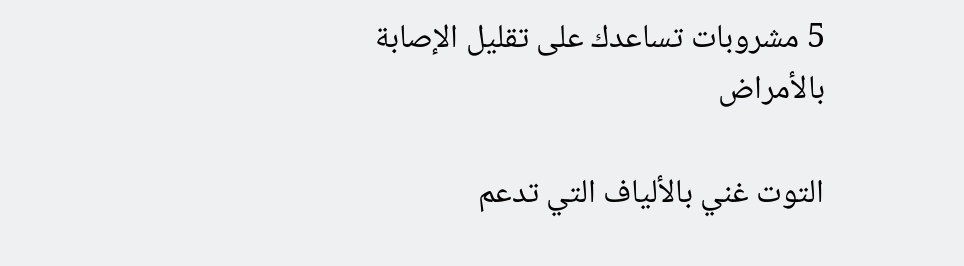5 مشروبات تساعدك على تقليل الإصابة بالأمراض

التوت غني بالألياف التي تدعم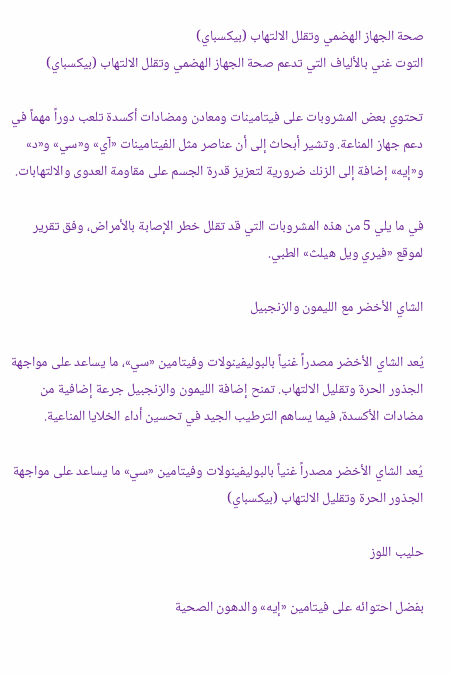صحة الجهاز الهضمي وتقلل الالتهاب (بيكسباي)
التوت غني بالألياف التي تدعم صحة الجهاز الهضمي وتقلل الالتهاب (بيكسباي)

تحتوي بعض المشروبات على فيتامينات ومعادن ومضادات أكسدة تلعب دوراً مهماً في دعم جهاز المناعة. وتشير أبحاث إلى أن عناصر مثل الفيتامينات «آي» و«سي» و«د» و«إيه» إضافة إلى الزنك ضرورية لتعزيز قدرة الجسم على مقاومة العدوى والالتهابات.

في ما يلي 5 من هذه المشروبات التي قد تقلل خطر الإصابة بالأمراض، وفق تقرير لموقع «فيري ويل هيلث» الطبي.

الشاي الأخضر مع الليمون والزنجبيل

يُعد الشاي الأخضر مصدراً غنياً بالبوليفينولات وفيتامين «سي»، ما يساعد على مواجهة الجذور الحرة وتقليل الالتهاب. تمنح إضافة الليمون والزنجبيل جرعة إضافية من مضادات الأكسدة، فيما يساهم الترطيب الجيد في تحسين أداء الخلايا المناعية.

يُعد الشاي الأخضر مصدراً غنياً بالبوليفينولات وفيتامين «سي» ما يساعد على مواجهة الجذور الحرة وتقليل الالتهاب (بيكسباي)

حليب اللوز

بفضل احتوائه على فيتامين «إيه» والدهون الصحية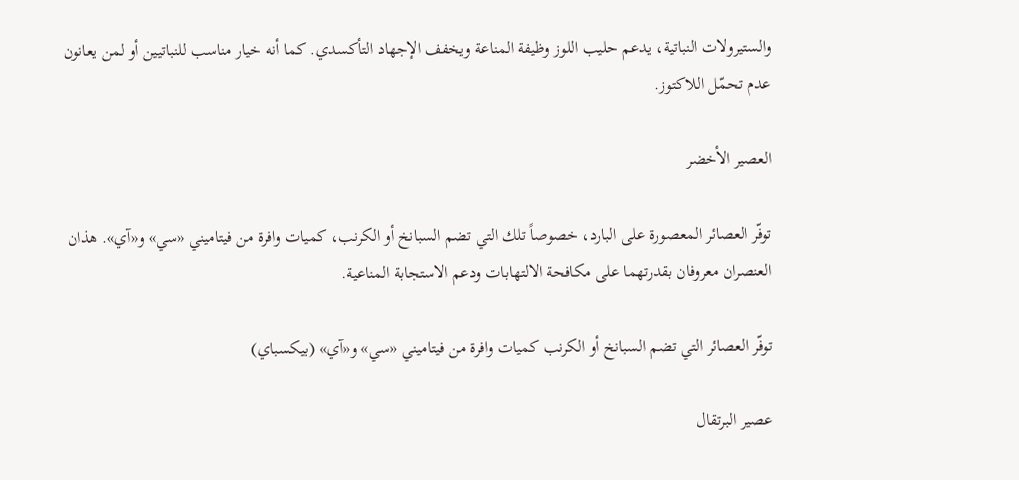والستيرولات النباتية، يدعم حليب اللوز وظيفة المناعة ويخفف الإجهاد التأكسدي. كما أنه خيار مناسب للنباتيين أو لمن يعانون عدم تحمّل اللاكتوز.

العصير الأخضر

توفّر العصائر المعصورة على البارد، خصوصاً تلك التي تضم السبانخ أو الكرنب، كميات وافرة من فيتاميني «سي» و«آي». هذان العنصران معروفان بقدرتهما على مكافحة الالتهابات ودعم الاستجابة المناعية.

توفّر العصائر التي تضم السبانخ أو الكرنب كميات وافرة من فيتاميني «سي» و«آي» (بيكسباي)

عصير البرتقال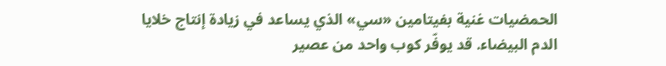الحمضيات غنية بفيتامين «سي» الذي يساعد في زيادة إنتاج خلايا الدم البيضاء. قد يوفّر كوب واحد من عصير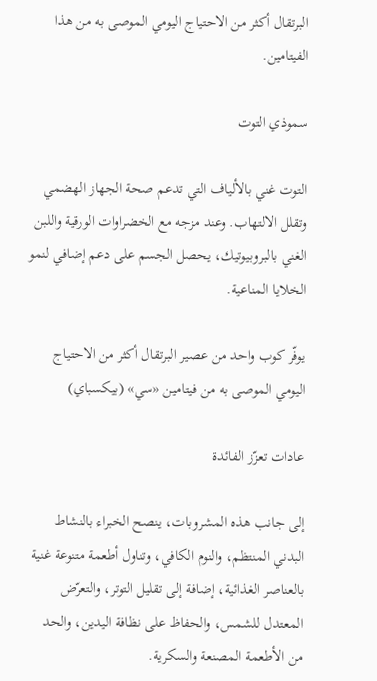البرتقال أكثر من الاحتياج اليومي الموصى به من هذا الفيتامين.

سموذي التوت

التوت غني بالألياف التي تدعم صحة الجهاز الهضمي وتقلل الالتهاب. وعند مزجه مع الخضراوات الورقية واللبن الغني بالبروبيوتيك، يحصل الجسم على دعم إضافي لنمو الخلايا المناعية.

يوفّر كوب واحد من عصير البرتقال أكثر من الاحتياج اليومي الموصى به من فيتامين «سي» (بيكسباي)

عادات تعزّز الفائدة

إلى جانب هذه المشروبات، ينصح الخبراء بالنشاط البدني المنتظم، والنوم الكافي، وتناول أطعمة متنوعة غنية بالعناصر الغذائية، إضافة إلى تقليل التوتر، والتعرّض المعتدل للشمس، والحفاظ على نظافة اليدين، والحد من الأطعمة المصنعة والسكرية.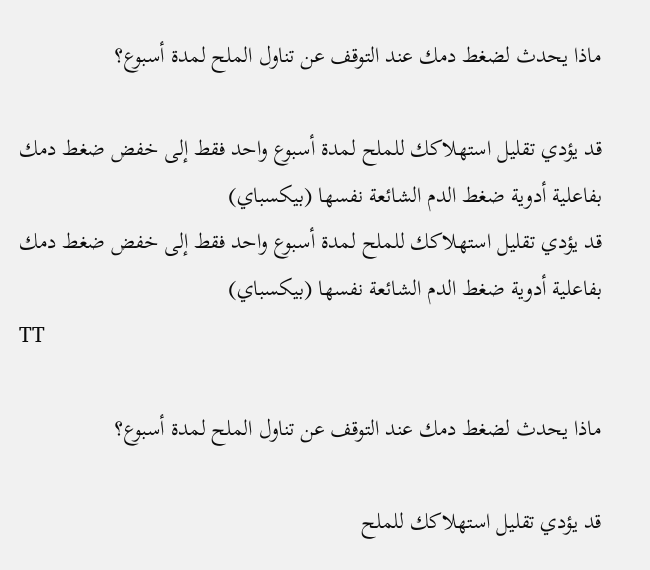ماذا يحدث لضغط دمك عند التوقف عن تناول الملح لمدة أسبوع؟

قد يؤدي تقليل استهلاكك للملح لمدة أسبوع واحد فقط إلى خفض ضغط دمك بفاعلية أدوية ضغط الدم الشائعة نفسها (بيكسباي)
قد يؤدي تقليل استهلاكك للملح لمدة أسبوع واحد فقط إلى خفض ضغط دمك بفاعلية أدوية ضغط الدم الشائعة نفسها (بيكسباي)
TT

ماذا يحدث لضغط دمك عند التوقف عن تناول الملح لمدة أسبوع؟

قد يؤدي تقليل استهلاكك للملح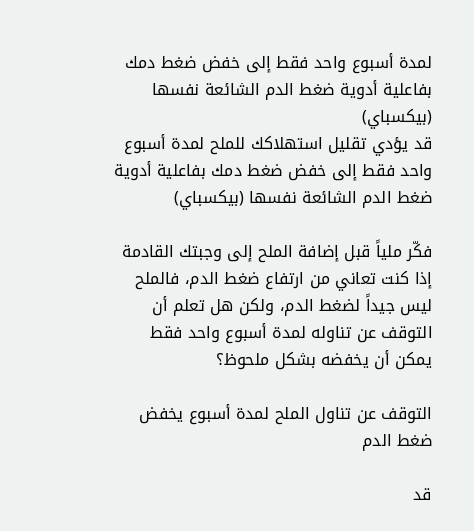لمدة أسبوع واحد فقط إلى خفض ضغط دمك بفاعلية أدوية ضغط الدم الشائعة نفسها (بيكسباي)
قد يؤدي تقليل استهلاكك للملح لمدة أسبوع واحد فقط إلى خفض ضغط دمك بفاعلية أدوية ضغط الدم الشائعة نفسها (بيكسباي)

فكّر ملياً قبل إضافة الملح إلى وجبتك القادمة إذا كنت تعاني من ارتفاع ضغط الدم، فالملح ليس جيداً لضغط الدم، ولكن هل تعلم أن التوقف عن تناوله لمدة أسبوع واحد فقط يمكن أن يخفضه بشكل ملحوظ؟

التوقف عن تناول الملح لمدة أسبوع يخفض ضغط الدم

قد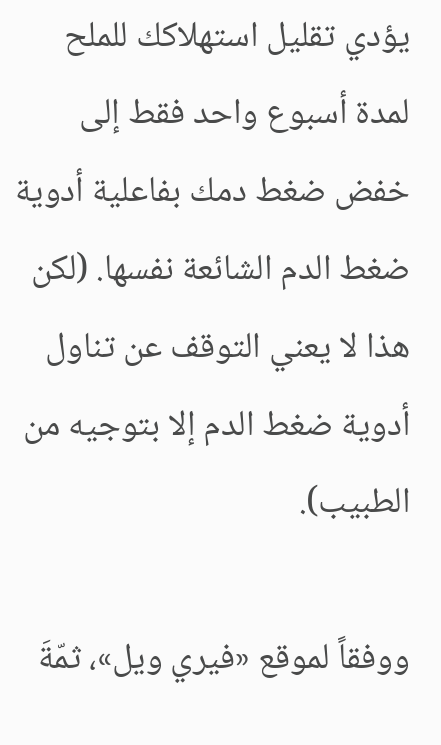يؤدي تقليل استهلاكك للملح لمدة أسبوع واحد فقط إلى خفض ضغط دمك بفاعلية أدوية ضغط الدم الشائعة نفسها. (لكن هذا لا يعني التوقف عن تناول أدوية ضغط الدم إلا بتوجيه من الطبيب).

ووفقاً لموقع «فيري ويل»، ثمّةَ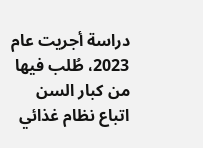دراسة أجريت عام 2023، طُلب فيها من كبار السن اتباع نظام غذائي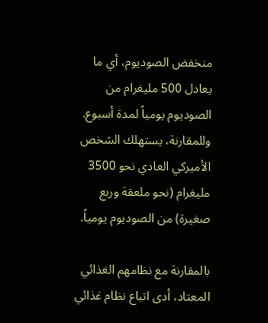منخفض الصوديوم، أي ما يعادل 500 مليغرام من الصوديوم يومياً لمدة أسبوع. وللمقارنة، يستهلك الشخص الأميركي العادي نحو 3500 مليغرام (نحو ملعقة وربع صغيرة) من الصوديوم يومياً.

بالمقارنة مع نظامهم الغذائي المعتاد، أدى اتباع نظام غذائي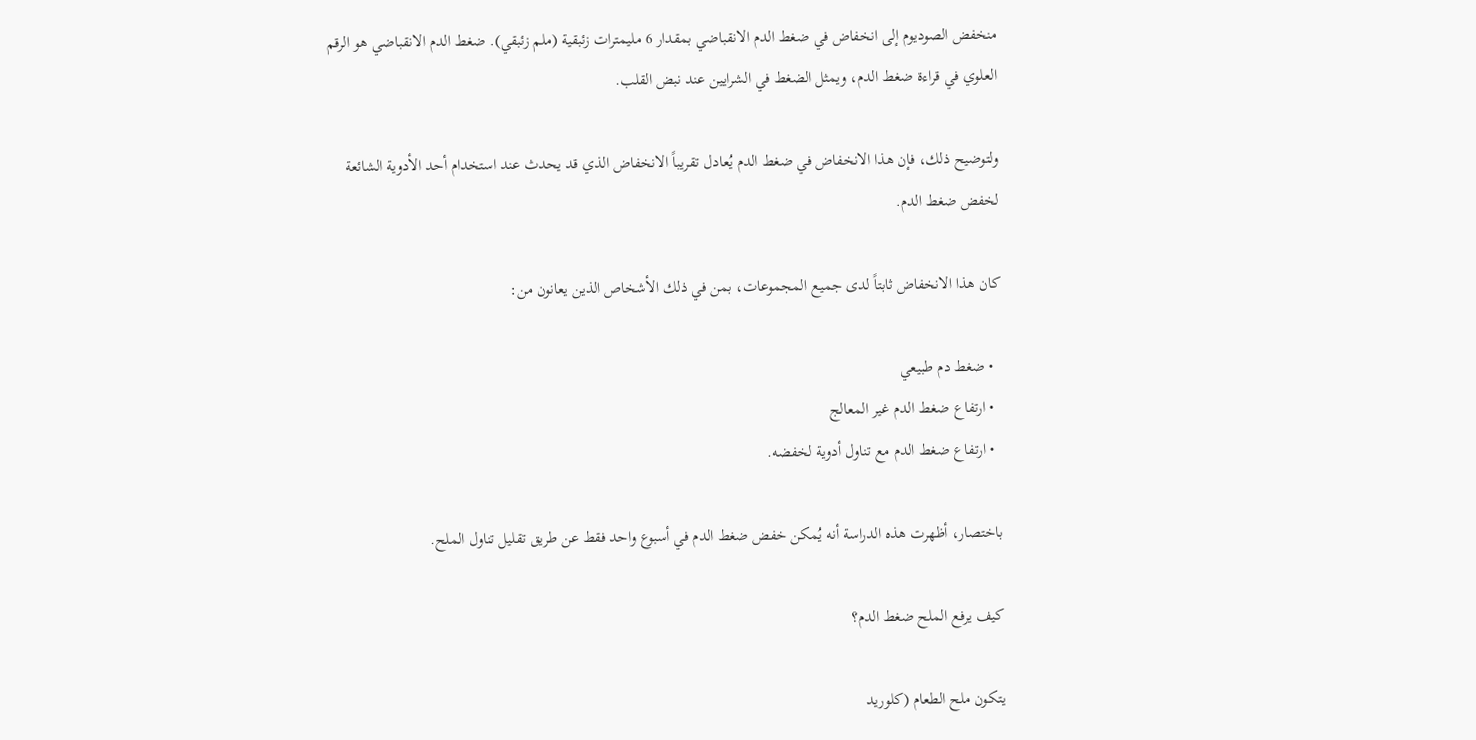منخفض الصوديوم إلى انخفاض في ضغط الدم الانقباضي بمقدار 6 مليمترات زئبقية (ملم زئبقي). ضغط الدم الانقباضي هو الرقم العلوي في قراءة ضغط الدم، ويمثل الضغط في الشرايين عند نبض القلب.

ولتوضيح ذلك، فإن هذا الانخفاض في ضغط الدم يُعادل تقريباً الانخفاض الذي قد يحدث عند استخدام أحد الأدوية الشائعة لخفض ضغط الدم.

كان هذا الانخفاض ثابتاً لدى جميع المجموعات، بمن في ذلك الأشخاص الذين يعانون من:

  • ضغط دم طبيعي
  • ارتفاع ضغط الدم غير المعالج
  • ارتفاع ضغط الدم مع تناول أدوية لخفضه.

باختصار، أظهرت هذه الدراسة أنه يُمكن خفض ضغط الدم في أسبوع واحد فقط عن طريق تقليل تناول الملح.

كيف يرفع الملح ضغط الدم؟

يتكون ملح الطعام (كلوريد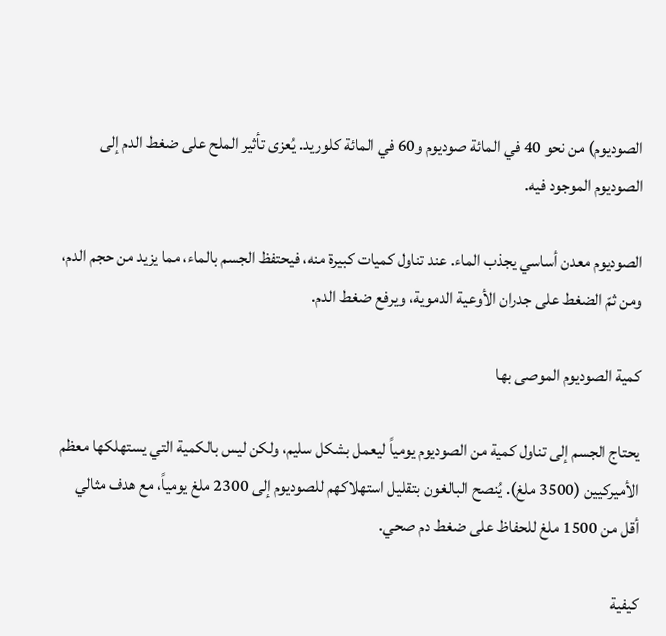الصوديوم) من نحو 40 في المائة صوديوم و60 في المائة كلوريد. يُعزى تأثير الملح على ضغط الدم إلى الصوديوم الموجود فيه.

الصوديوم معدن أساسي يجذب الماء. عند تناول كميات كبيرة منه، فيحتفظ الجسم بالماء، مما يزيد من حجم الدم، ومن ثمّ الضغط على جدران الأوعية الدموية، ويرفع ضغط الدم.

كمية الصوديوم الموصى بها

يحتاج الجسم إلى تناول كمية من الصوديوم يومياً ليعمل بشكل سليم، ولكن ليس بالكمية التي يستهلكها معظم الأميركيين (3500 ملغ). يُنصح البالغون بتقليل استهلاكهم للصوديوم إلى 2300 ملغ يومياً، مع هدف مثالي أقل من 1500 ملغ للحفاظ على ضغط دم صحي.

كيفية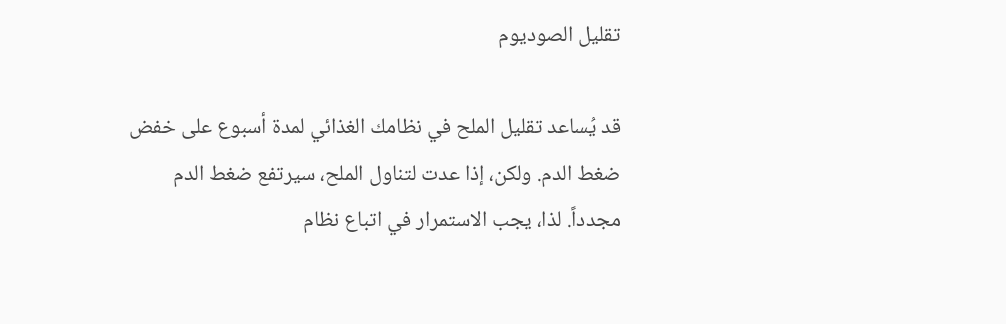تقليل الصوديوم

قد يُساعد تقليل الملح في نظامك الغذائي لمدة أسبوع على خفض ضغط الدم. ولكن، إذا عدت لتناول الملح، سيرتفع ضغط الدم مجدداً. لذا، يجب الاستمرار في اتباع نظام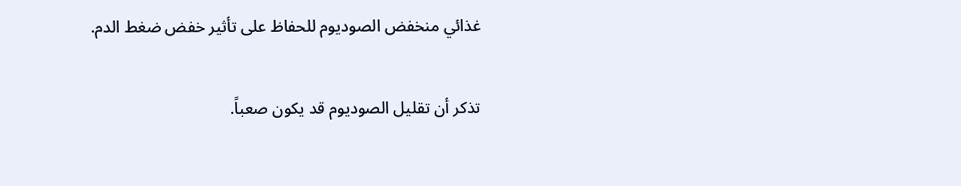غذائي منخفض الصوديوم للحفاظ على تأثير خفض ضغط الدم.

تذكر أن تقليل الصوديوم قد يكون صعباً.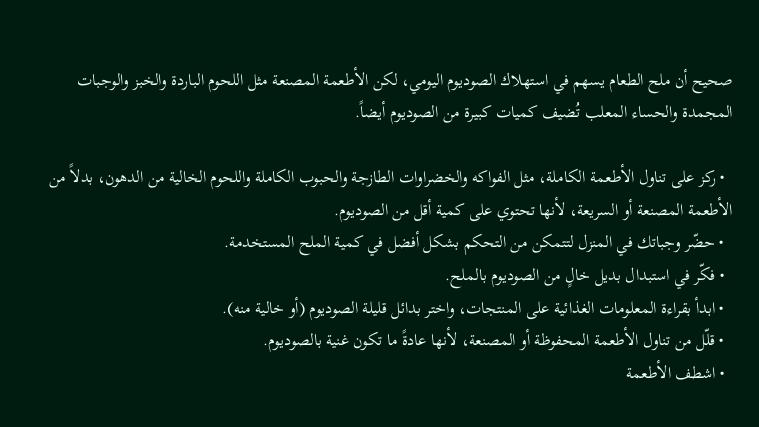صحيح أن ملح الطعام يسهم في استهلاك الصوديوم اليومي، لكن الأطعمة المصنعة مثل اللحوم الباردة والخبز والوجبات المجمدة والحساء المعلب تُضيف كميات كبيرة من الصوديوم أيضاً.

  • ركز على تناول الأطعمة الكاملة، مثل الفواكه والخضراوات الطازجة والحبوب الكاملة واللحوم الخالية من الدهون، بدلاً من الأطعمة المصنعة أو السريعة، لأنها تحتوي على كمية أقل من الصوديوم.
  • حضّر وجباتك في المنزل لتتمكن من التحكم بشكل أفضل في كمية الملح المستخدمة.
  • فكّر في استبدال بديل خالٍ من الصوديوم بالملح.
  • ابدأ بقراءة المعلومات الغذائية على المنتجات، واختر بدائل قليلة الصوديوم (أو خالية منه).
  • قلّل من تناول الأطعمة المحفوظة أو المصنعة، لأنها عادةً ما تكون غنية بالصوديوم.
  • اشطف الأطعمة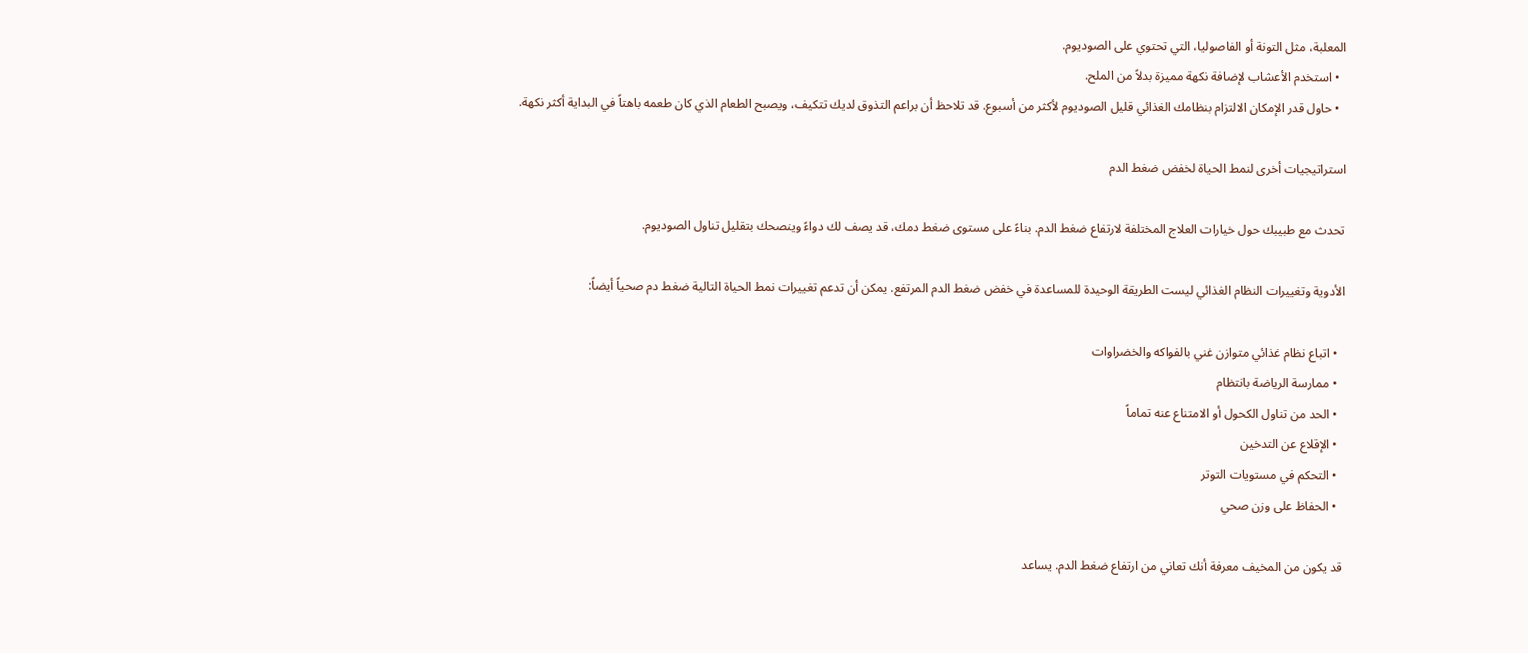المعلبة، مثل التونة أو الفاصوليا، التي تحتوي على الصوديوم.
  • استخدم الأعشاب لإضافة نكهة مميزة بدلاً من الملح.
  • حاول قدر الإمكان الالتزام بنظامك الغذائي قليل الصوديوم لأكثر من أسبوع. قد تلاحظ أن براعم التذوق لديك تتكيف، ويصبح الطعام الذي كان طعمه باهتاً في البداية أكثر نكهة.

استراتيجيات أخرى لنمط الحياة لخفض ضغط الدم

تحدث مع طبيبك حول خيارات العلاج المختلفة لارتفاع ضغط الدم. بناءً على مستوى ضغط دمك، قد يصف لك دواءً وينصحك بتقليل تناول الصوديوم.

الأدوية وتغييرات النظام الغذائي ليست الطريقة الوحيدة للمساعدة في خفض ضغط الدم المرتفع. يمكن أن تدعم تغييرات نمط الحياة التالية ضغط دم صحياً أيضاً:

  • اتباع نظام غذائي متوازن غني بالفواكه والخضراوات
  • ممارسة الرياضة بانتظام
  • الحد من تناول الكحول أو الامتناع عنه تماماً
  • الإقلاع عن التدخين
  • التحكم في مستويات التوتر
  • الحفاظ على وزن صحي

قد يكون من المخيف معرفة أنك تعاني من ارتفاع ضغط الدم. يساعد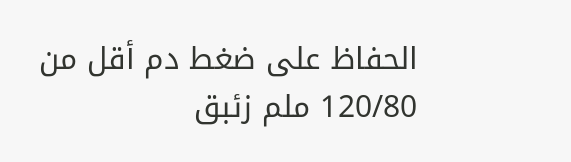الحفاظ على ضغط دم أقل من 120/80 ملم زئبق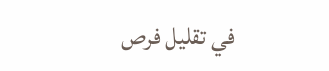في تقليل فرص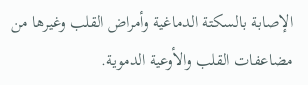الإصابة بالسكتة الدماغية وأمراض القلب وغيرها من مضاعفات القلب والأوعية الدموية.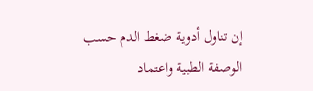إن تناول أدوية ضغط الدم حسب الوصفة الطبية واعتماد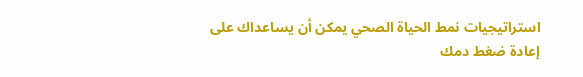استراتيجيات نمط الحياة الصحي يمكن أن يساعداك على إعادة ضغط دمك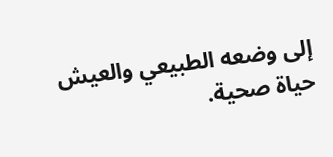إلى وضعه الطبيعي والعيش حياة صحية.